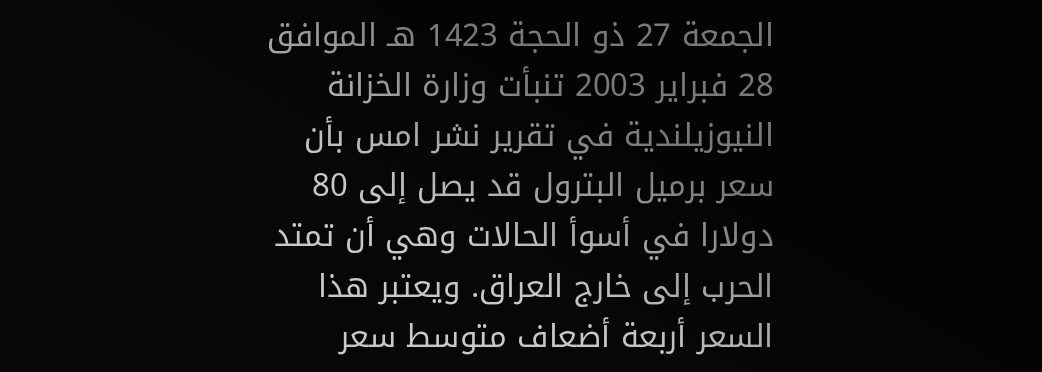الجمعة 27 ذو الحجة 1423 هـ الموافق 28 فبراير 2003 تنبأت وزارة الخزانة النيوزيلندية في تقرير نشر امس بأن سعر برميل البترول قد يصل إلى 80 دولارا في أسوأ الحالات وهي أن تمتد الحرب إلى خارج العراق. ويعتبر هذا السعر أربعة أضعاف متوسط سعر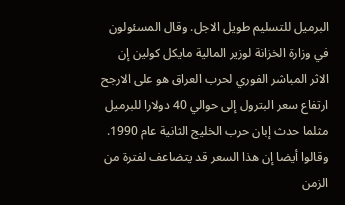البرميل للتسليم طويل الاجل. وقال المسئولون في وزارة الخزانة لوزير المالية مايكل كولين إن الاثر المباشر الفوري لحرب العراق هو على الارجح ارتفاع سعر البترول إلى حوالي 40 دولارا للبرميل مثلما حدث إبان حرب الخليج الثانية عام 1990. وقالوا أيضا إن هذا السعر قد يتضاعف لفترة من الزمن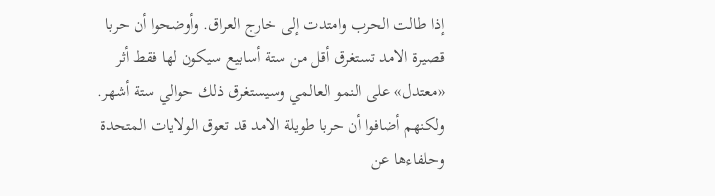إذا طالت الحرب وامتدت إلى خارج العراق. وأوضحوا أن حربا قصيرة الامد تستغرق أقل من ستة أسابيع سيكون لها فقط أثر «معتدل» على النمو العالمي وسيستغرق ذلك حوالي ستة أشهر. ولكنهم أضافوا أن حربا طويلة الامد قد تعوق الولايات المتحدة وحلفاءها عن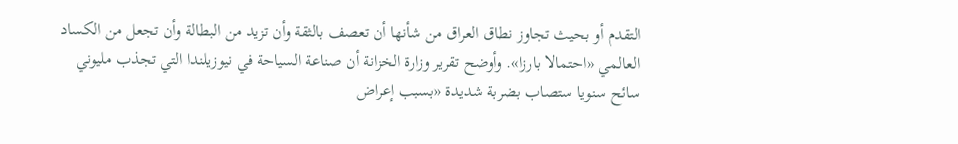التقدم أو بحيث تجاوز نطاق العراق من شأنها أن تعصف بالثقة وأن تزيد من البطالة وأن تجعل من الكساد العالمي «احتمالا بارزا». وأوضح تقرير وزارة الخزانة أن صناعة السياحة في نيوزيلندا التي تجذب مليوني سائح سنويا ستصاب بضربة شديدة «بسبب إعراض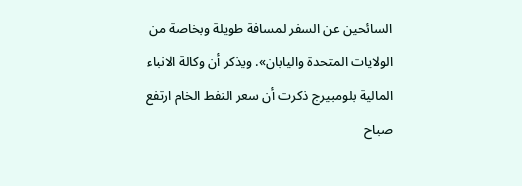السائحين عن السفر لمسافة طويلة وبخاصة من الولايات المتحدة واليابان». ويذكر أن وكالة الانباء المالية بلومبيرج ذكرت أن سعر النفط الخام ارتفع صباح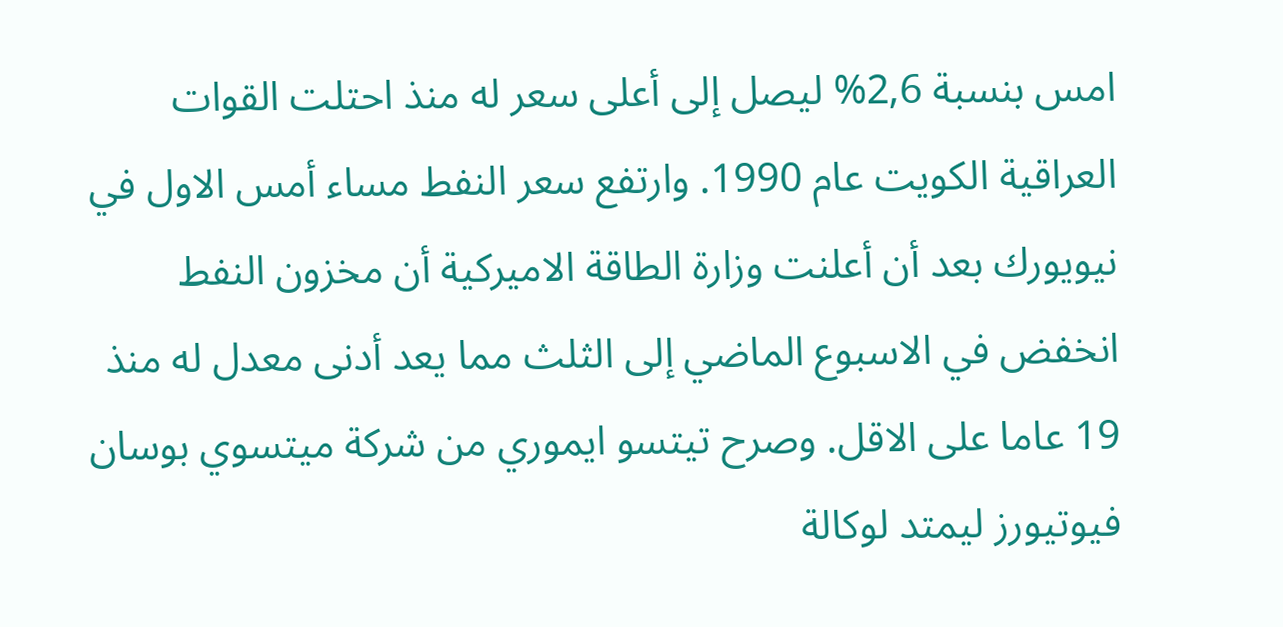امس بنسبة 2,6% ليصل إلى أعلى سعر له منذ احتلت القوات العراقية الكويت عام 1990. وارتفع سعر النفط مساء أمس الاول في نيويورك بعد أن أعلنت وزارة الطاقة الاميركية أن مخزون النفط انخفض في الاسبوع الماضي إلى الثلث مما يعد أدنى معدل له منذ 19 عاما على الاقل. وصرح تيتسو ايموري من شركة ميتسوي بوسان فيوتيورز ليمتد لوكالة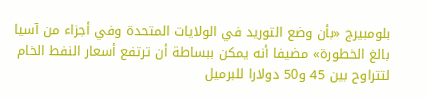بلومبيرج «بأن وضع التوريد في الولايات المتحدة وفي أجزاء من آسيا بالغ الخطورة» مضيفا أنه يمكن ببساطة أن ترتفع أسعار النفط الخام لتتراوح بين 45 و50 دولارا للبرميل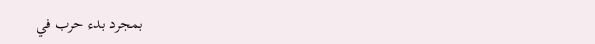بمجرد بدء حرب في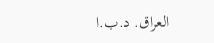العراق. د.ب.ا